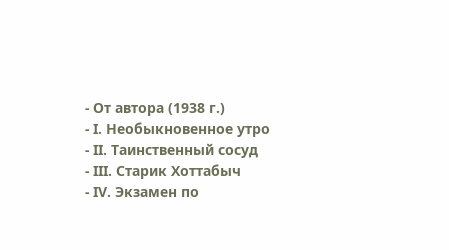- От автора (1938 г.)
- I. Необыкновенное утро
- II. Таинственный сосуд
- III. Старик Хоттабыч
- IV. Экзамен по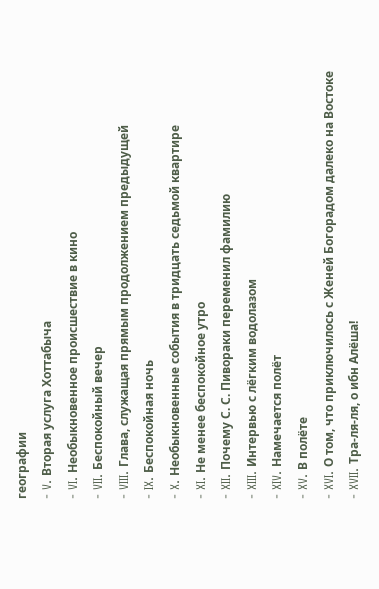географии
- V. Вторая услуга Хоттабыча
- VI. Необыкновенное происшествие в кино
- VII. Беспокойный вечер
- VIII. Глава, служащая прямым продолжением предыдущей
- IX. Беспокойная ночь
- X. Необыкновенные события в тридцать седьмой квартире
- XI. Не менее беспокойное утро
- XII. Почему С. С. Пивораки переменил фамилию
- XIII. Интервью с лёгким водолазом
- XIV. Намечается полёт
- XV. В полёте
- XVI. О том, что приключилось с Женей Богорадом далеко на Востоке
- XVII. Тра-ля-ля, о ибн Алёша!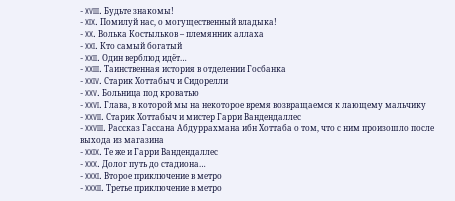- XVIII. Будьте знакомы!
- XIX. Помилуй нас, о могущественный владыка!
- XX. Волька Костыльков – племянник аллаха
- XXI. Кто самый богатый
- XXII. Один верблюд идёт…
- XXIII. Таинственная история в отделении Госбанка
- XXIV. Старик Хоттабыч и Сидорелли
- XXV. Больница под кроватью
- XXVI. Глава, в которой мы на некоторое время возвращаемся к лающему мальчику
- XXVII. Старик Хоттабыч и мистер Гарри Вандендаллес
- XXVIII. Рассказ Гассана Абдуррахмана ибн Хоттаба о том, что с ним произошло после выхода из магазина
- XXIX. Те же и Гарри Вандендаллес
- XXX. Долог путь до стадиона…
- XXXI. Второе приключение в метро
- XXXII. Третье приключение в метро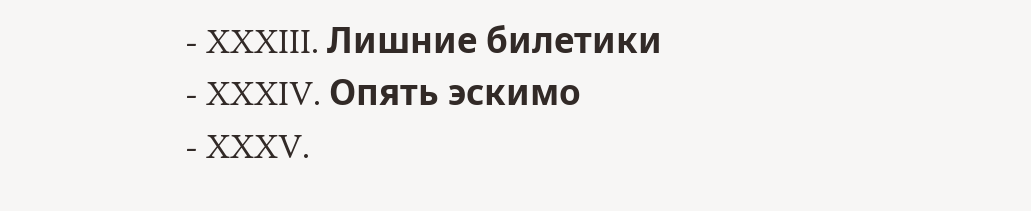- XXXIII. Лишние билетики
- XXXIV. Опять эскимо
- XXXV.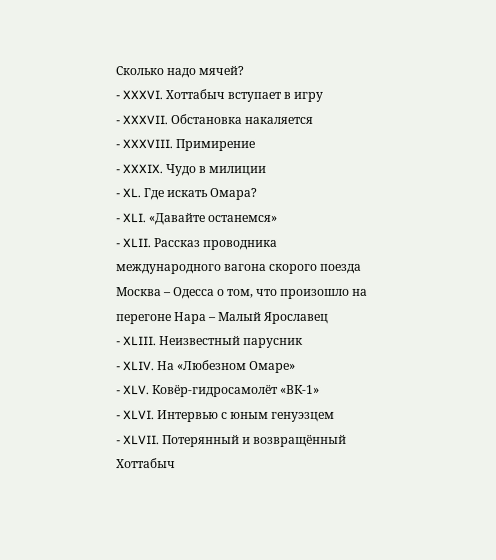Сколько надо мячей?
- XXXVI. Хоттабыч вступает в игру
- XXXVII. Обстановка накаляется
- XXXVIII. Примирение
- XXXIX. Чудо в милиции
- XL. Где искать Омара?
- XLI. «Давайте останемся»
- XLII. Рассказ проводника международного вагона скорого поезда Москва – Одесса о том, что произошло на перегоне Нара – Малый Ярославец
- XLIII. Неизвестный парусник
- XLIV. На «Любезном Омаре»
- XLV. Ковёр-гидросамолёт «ВК-1»
- XLVI. Интервью с юным генуэзцем
- XLVII. Потерянный и возвращённый Хоттабыч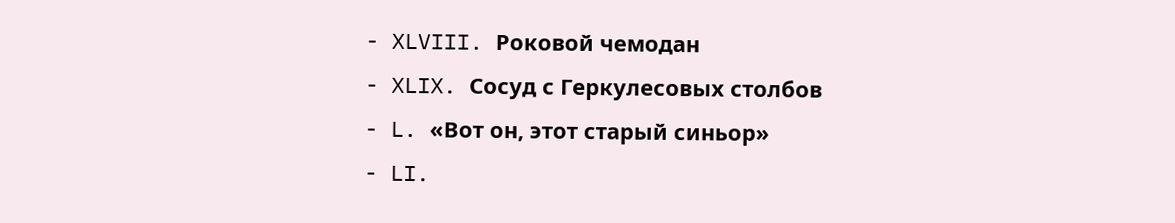- XLVIII. Роковой чемодан
- XLIX. Сосуд с Геркулесовых столбов
- L. «Вот он, этот старый синьор»
- LI.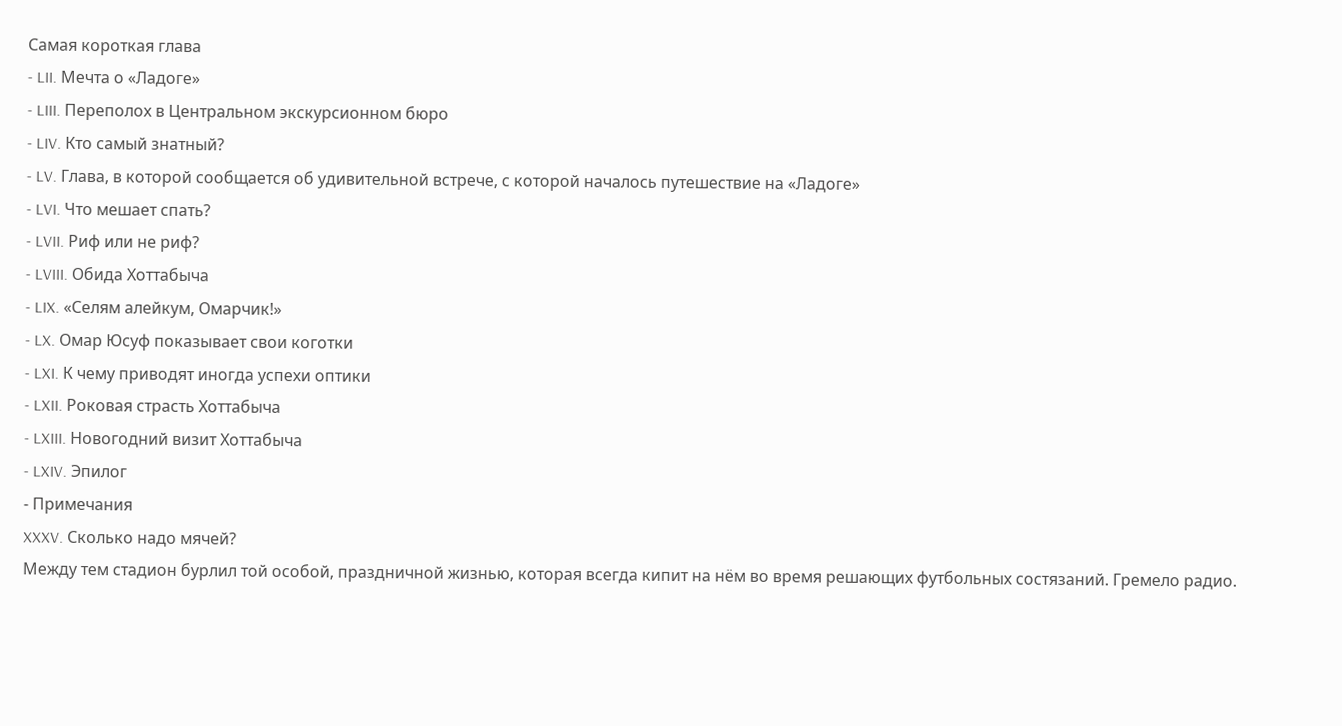Самая короткая глава
- LII. Мечта о «Ладоге»
- LIII. Переполох в Центральном экскурсионном бюро
- LIV. Кто самый знатный?
- LV. Глава, в которой сообщается об удивительной встрече, с которой началось путешествие на «Ладоге»
- LVI. Что мешает спать?
- LVII. Риф или не риф?
- LVIII. Обида Хоттабыча
- LIX. «Селям алейкум, Омарчик!»
- LX. Омар Юсуф показывает свои коготки
- LXI. К чему приводят иногда успехи оптики
- LXII. Роковая страсть Хоттабыча
- LXIII. Новогодний визит Хоттабыча
- LXIV. Эпилог
- Примечания
XXXV. Сколько надо мячей?
Между тем стадион бурлил той особой, праздничной жизнью, которая всегда кипит на нём во время решающих футбольных состязаний. Гремело радио.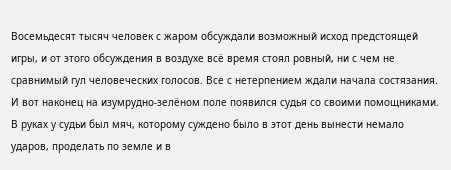Восемьдесят тысяч человек с жаром обсуждали возможный исход предстоящей игры, и от этого обсуждения в воздухе всё время стоял ровный, ни с чем не сравнимый гул человеческих голосов. Все с нетерпением ждали начала состязания.
И вот наконец на изумрудно-зелёном поле появился судья со своими помощниками. В руках у судьи был мяч, которому суждено было в этот день вынести немало ударов, проделать по земле и в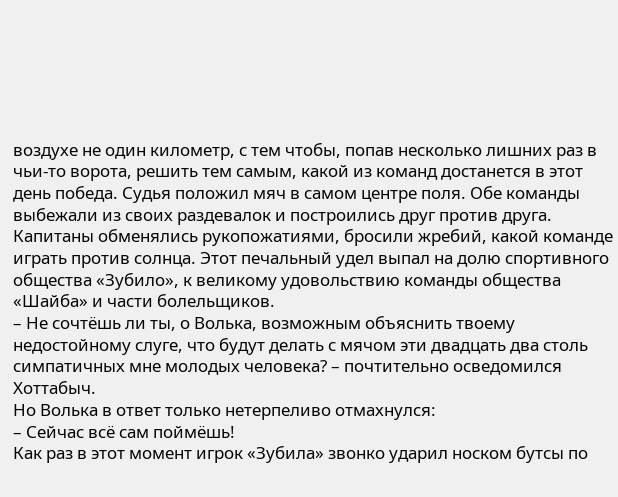воздухе не один километр, с тем чтобы, попав несколько лишних раз в чьи-то ворота, решить тем самым, какой из команд достанется в этот день победа. Судья положил мяч в самом центре поля. Обе команды выбежали из своих раздевалок и построились друг против друга. Капитаны обменялись рукопожатиями, бросили жребий, какой команде играть против солнца. Этот печальный удел выпал на долю спортивного общества «Зубило», к великому удовольствию команды общества «Шайба» и части болельщиков.
– Не сочтёшь ли ты, о Волька, возможным объяснить твоему недостойному слуге, что будут делать с мячом эти двадцать два столь симпатичных мне молодых человека? – почтительно осведомился Хоттабыч.
Но Волька в ответ только нетерпеливо отмахнулся:
– Сейчас всё сам поймёшь!
Как раз в этот момент игрок «Зубила» звонко ударил носком бутсы по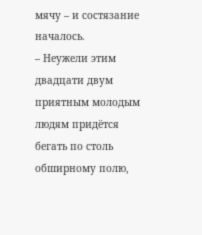мячу – и состязание началось.
– Неужели этим двадцати двум приятным молодым людям придётся бегать по столь обширному полю,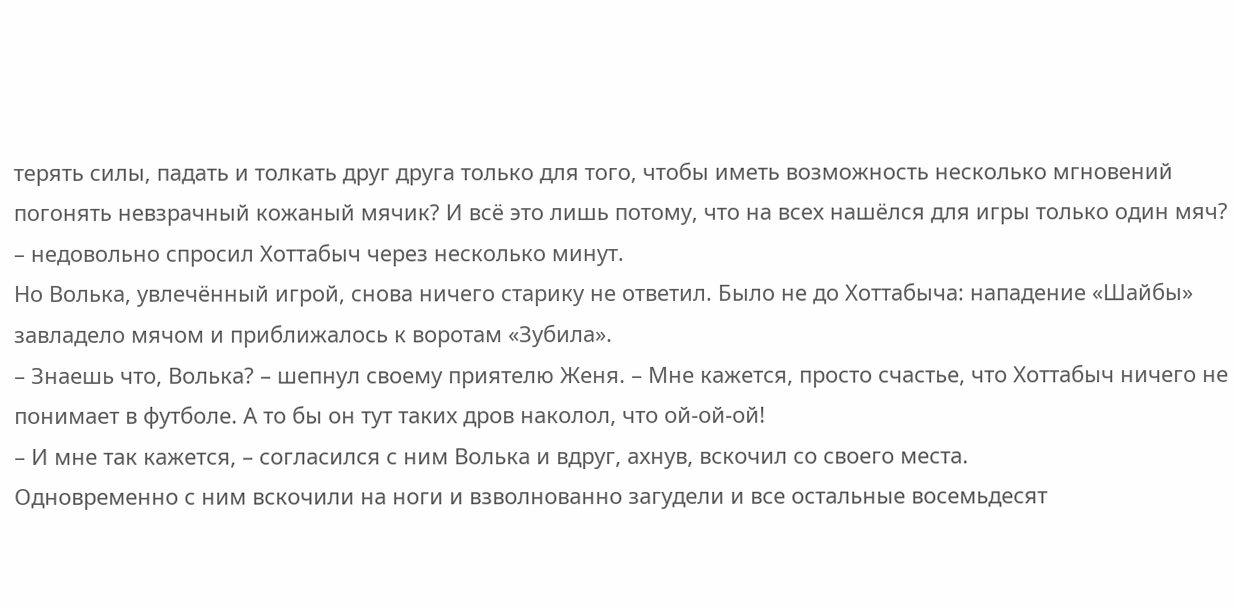терять силы, падать и толкать друг друга только для того, чтобы иметь возможность несколько мгновений погонять невзрачный кожаный мячик? И всё это лишь потому, что на всех нашёлся для игры только один мяч? – недовольно спросил Хоттабыч через несколько минут.
Но Волька, увлечённый игрой, снова ничего старику не ответил. Было не до Хоттабыча: нападение «Шайбы» завладело мячом и приближалось к воротам «Зубила».
– Знаешь что, Волька? – шепнул своему приятелю Женя. – Мне кажется, просто счастье, что Хоттабыч ничего не понимает в футболе. А то бы он тут таких дров наколол, что ой-ой-ой!
– И мне так кажется, – согласился с ним Волька и вдруг, ахнув, вскочил со своего места.
Одновременно с ним вскочили на ноги и взволнованно загудели и все остальные восемьдесят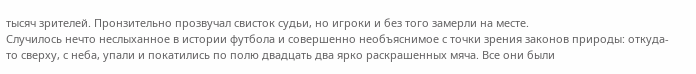тысяч зрителей. Пронзительно прозвучал свисток судьи, но игроки и без того замерли на месте.
Случилось нечто неслыханное в истории футбола и совершенно необъяснимое с точки зрения законов природы: откуда-то сверху, с неба, упали и покатились по полю двадцать два ярко раскрашенных мяча. Все они были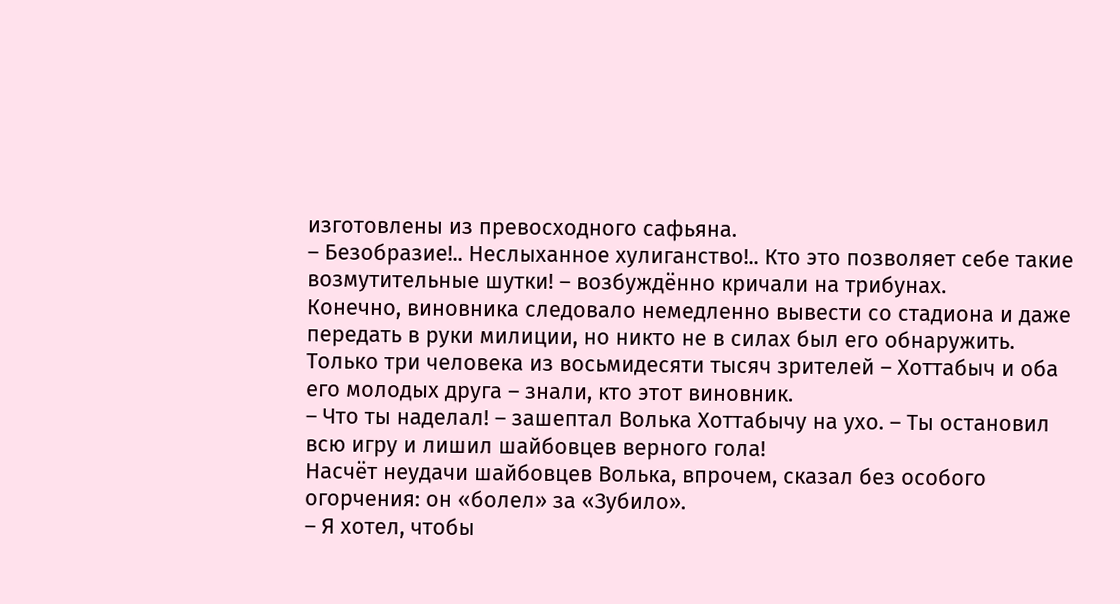изготовлены из превосходного сафьяна.
– Безобразие!.. Неслыханное хулиганство!.. Кто это позволяет себе такие возмутительные шутки! – возбуждённо кричали на трибунах.
Конечно, виновника следовало немедленно вывести со стадиона и даже передать в руки милиции, но никто не в силах был его обнаружить. Только три человека из восьмидесяти тысяч зрителей – Хоттабыч и оба его молодых друга – знали, кто этот виновник.
– Что ты наделал! – зашептал Волька Хоттабычу на ухо. – Ты остановил всю игру и лишил шайбовцев верного гола!
Насчёт неудачи шайбовцев Волька, впрочем, сказал без особого огорчения: он «болел» за «Зубило».
– Я хотел, чтобы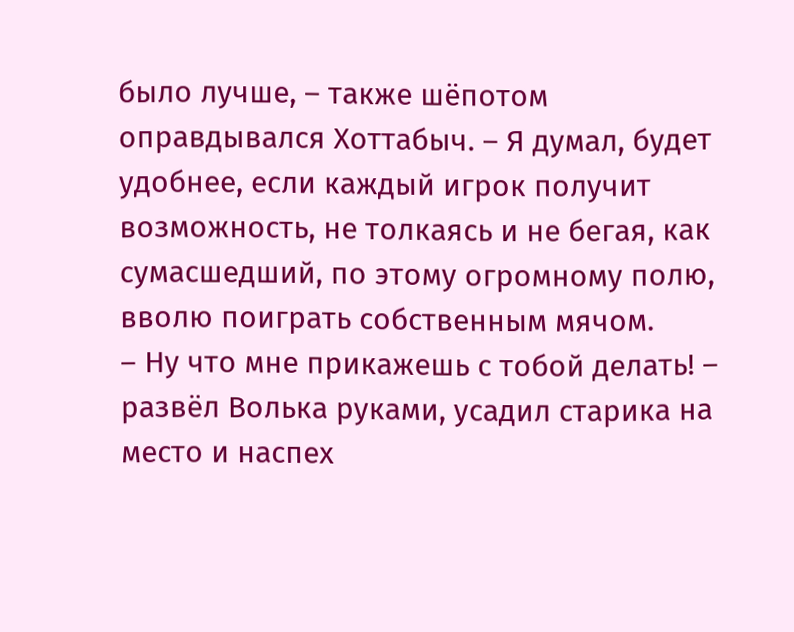было лучше, – также шёпотом оправдывался Хоттабыч. – Я думал, будет удобнее, если каждый игрок получит возможность, не толкаясь и не бегая, как сумасшедший, по этому огромному полю, вволю поиграть собственным мячом.
– Ну что мне прикажешь с тобой делать! – развёл Волька руками, усадил старика на место и наспех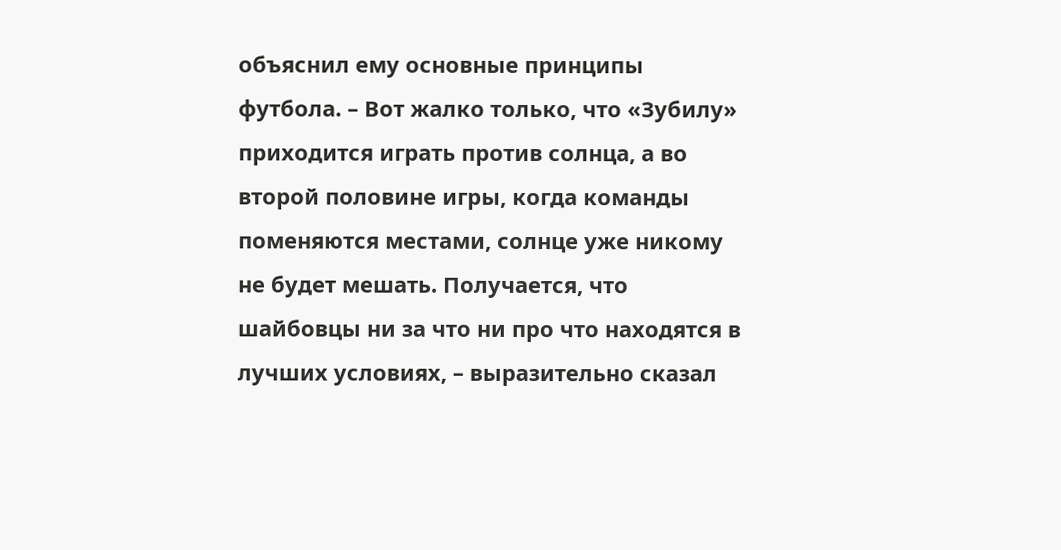объяснил ему основные принципы футбола. – Вот жалко только, что «Зубилу» приходится играть против солнца, а во второй половине игры, когда команды поменяются местами, солнце уже никому не будет мешать. Получается, что шайбовцы ни за что ни про что находятся в лучших условиях, – выразительно сказал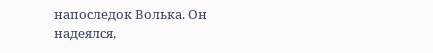напоследок Волька. Он надеялся,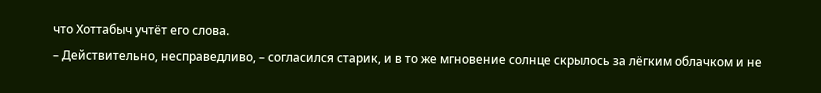что Хоттабыч учтёт его слова.
– Действительно, несправедливо, – согласился старик, и в то же мгновение солнце скрылось за лёгким облачком и не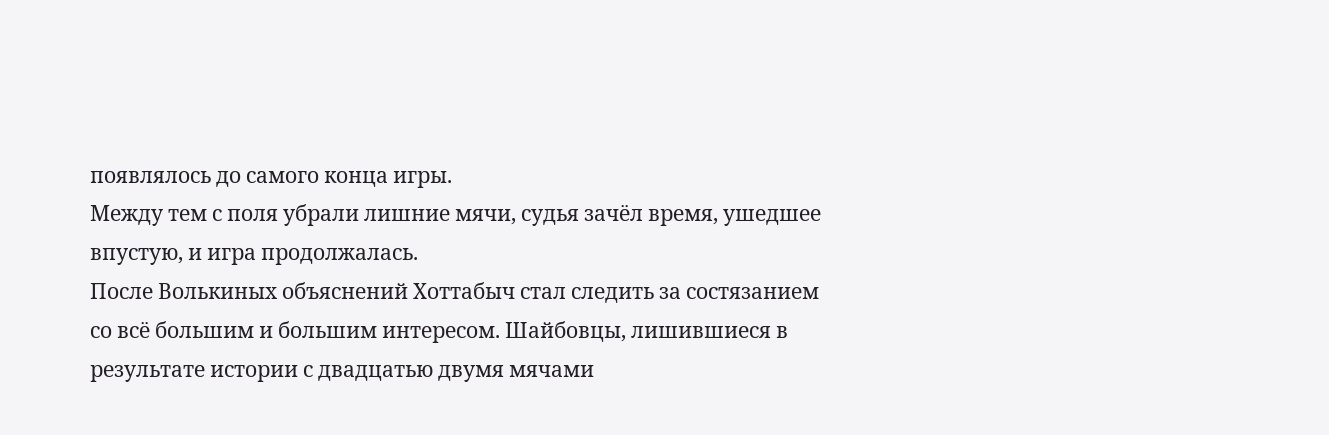появлялось до самого конца игры.
Между тем с поля убрали лишние мячи, судья зачёл время, ушедшее впустую, и игра продолжалась.
После Волькиных объяснений Хоттабыч стал следить за состязанием со всё большим и большим интересом. Шайбовцы, лишившиеся в результате истории с двадцатью двумя мячами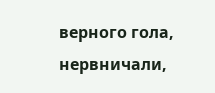верного гола, нервничали,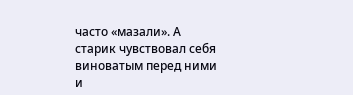часто «мазали». А старик чувствовал себя виноватым перед ними и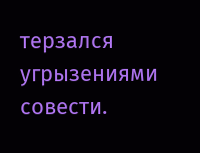терзался угрызениями совести.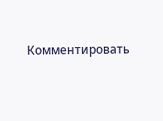Комментировать